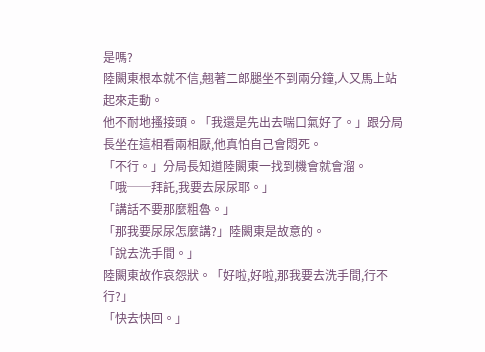是嗎?
陸闕東根本就不信,翹著二郎腿坐不到兩分鐘,人又馬上站起來走動。
他不耐地搔接頭。「我還是先出去喘口氣好了。」跟分局長坐在這相看兩相厭,他真怕自己會悶死。
「不行。」分局長知道陸闕東一找到機會就會溜。
「哦──拜託,我要去尿尿耶。」
「講話不要那麼粗魯。」
「那我要尿尿怎麼講?」陸闕東是故意的。
「說去洗手間。」
陸闕東故作哀怨狀。「好啦,好啦,那我要去洗手間,行不行?」
「快去快回。」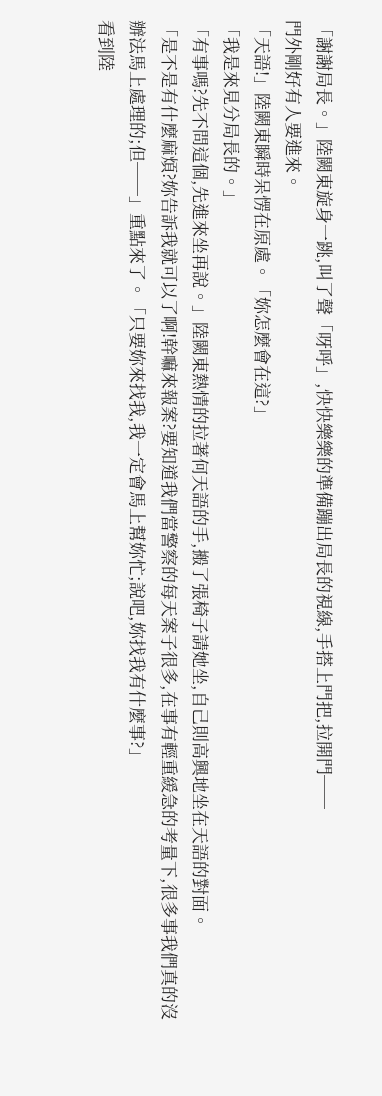「謝謝局長。」陸闕東旋身一跳,叫了聲「呀呼」,快快樂樂的準備蹦出局長的視線,手搭上門把,拉開門──
門外剛好有人要進來。
「天語!」陸闕東瞬時呆愣在原處。「妳怎麼會在這?」
「我是來見分局長的。」
「有事嗎?先不問這個,先進來坐再說。」陸闕東熱情的拉著何天語的手,搬了張椅子請她坐,自己則高興地坐在天語的對面。
「是不是有什麼麻煩?妳告訴我就可以了啊!幹嘛來報案?要知道我們當警察的每天案子很多,在事有輕重緩急的考量下,很多事我們真的沒辦法馬上處理的;但──」重點來了。「只要妳來找我,我一定會馬上幫妳忙;說吧,妳找我有什麼事?」
看到陸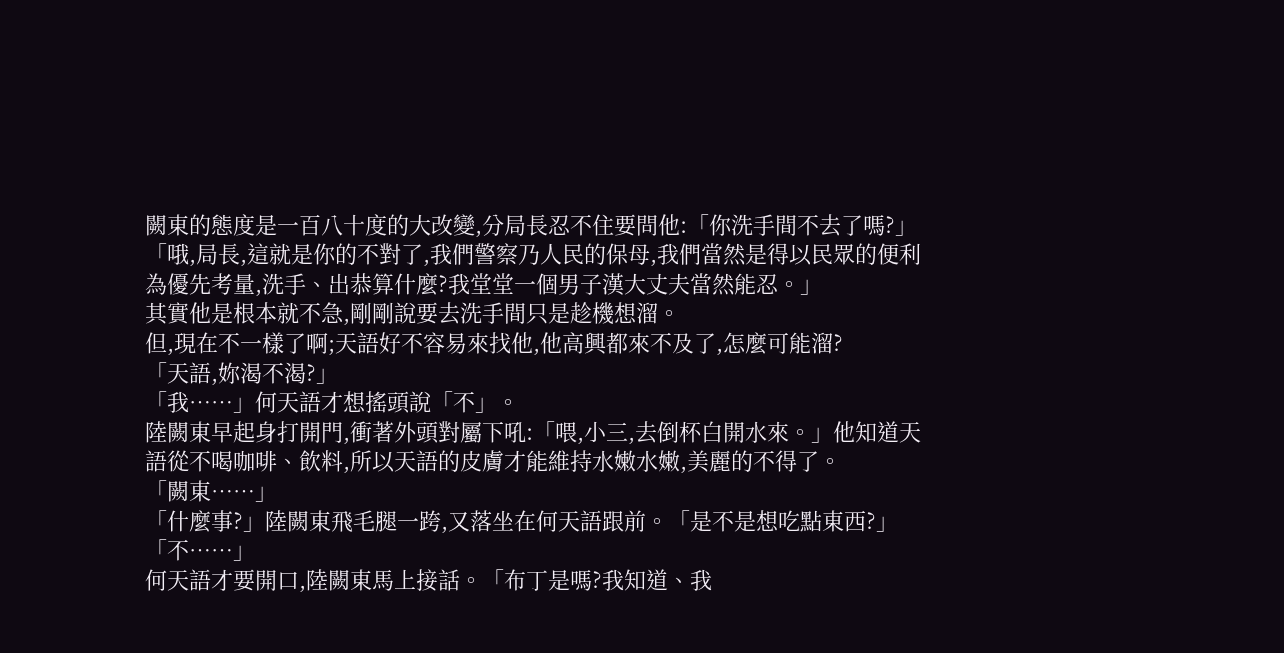闕東的態度是一百八十度的大改變,分局長忍不住要問他:「你洗手間不去了嗎?」
「哦,局長,這就是你的不對了,我們警察乃人民的保母,我們當然是得以民眾的便利為優先考量,洗手、出恭算什麼?我堂堂一個男子漢大丈夫當然能忍。」
其實他是根本就不急,剛剛說要去洗手間只是趁機想溜。
但,現在不一樣了啊;天語好不容易來找他,他高興都來不及了,怎麼可能溜?
「天語,妳渴不渴?」
「我……」何天語才想搖頭說「不」。
陸闕東早起身打開門,衝著外頭對屬下吼:「喂,小三,去倒杯白開水來。」他知道天語從不喝咖啡、飲料,所以天語的皮膚才能維持水嫩水嫩,美麗的不得了。
「闕東……」
「什麼事?」陸闕東飛毛腿一跨,又落坐在何天語跟前。「是不是想吃點東西?」
「不……」
何天語才要開口,陸闕東馬上接話。「布丁是嗎?我知道、我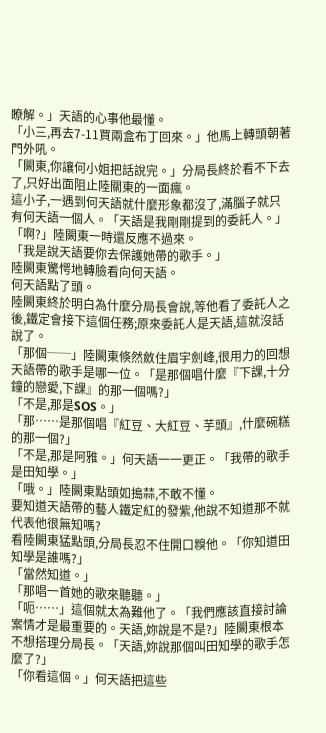瞭解。」天語的心事他最懂。
「小三,再去7-11買兩盒布丁回來。」他馬上轉頭朝著門外吼。
「闕東,你讓何小姐把話說完。」分局長終於看不下去了,只好出面阻止陸關東的一面瘋。
這小子,一遇到何天語就什麼形象都沒了,滿腦子就只有何天語一個人。「天語是我剛剛提到的委託人。」
「啊?」陸闕東一時還反應不過來。
「我是說天語要你去保護她帶的歌手。」
陸闕東驚愕地轉臉看向何天語。
何天語點了頭。
陸闕東終於明白為什麼分局長會說,等他看了委託人之後,鐵定會接下這個任務;原來委託人是天語,這就沒話說了。
「那個──」陸闕東倏然斂住眉宇劍峰,很用力的回想天語帶的歌手是哪一位。「是那個唱什麼『下課,十分鐘的戀愛,下課』的那一個嗎?」
「不是,那是SOS。」
「那……是那個唱『紅豆、大紅豆、芋頭』,什麼碗糕的那一個?」
「不是,那是阿雅。」何天語一一更正。「我帶的歌手是田知學。」
「哦。」陸闕東點頭如搗蒜,不敢不懂。
要知道天語帶的藝人鐵定紅的發紫,他說不知道那不就代表他很無知嗎?
看陸闕東猛點頭,分局長忍不住開口糗他。「你知道田知學是誰嗎?」
「當然知道。」
「那唱一首她的歌來聽聽。」
「呃……」這個就太為難他了。「我們應該直接討論案情才是最重要的。天語,妳說是不是?」陸闕東根本不想搭理分局長。「天語,妳說那個叫田知學的歌手怎麼了?」
「你看這個。」何天語把這些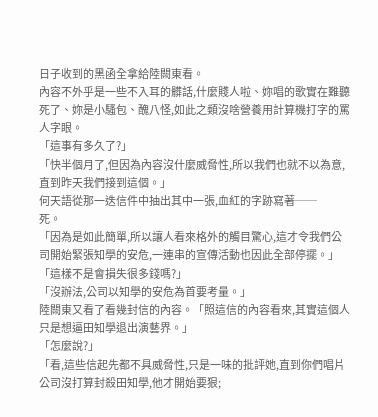日子收到的黑函全拿給陸闕東看。
內容不外乎是一些不入耳的髒話,什麼賤人啦、妳唱的歌實在難聽死了、妳是小騷包、醜八怪,如此之類沒啥營養用計算機打字的罵人字眼。
「這事有多久了?」
「快半個月了,但因為內容沒什麼威脅性,所以我們也就不以為意,直到昨天我們接到這個。」
何天語從那一迭信件中抽出其中一張,血紅的字跡寫著──
死。
「因為是如此簡單,所以讓人看來格外的觸目驚心,這才令我們公司開始緊張知學的安危,一連串的宣傳活動也因此全部停擺。」
「這樣不是會損失很多錢嗎?」
「沒辦法,公司以知學的安危為首要考量。」
陸闕東又看了看幾封信的內容。「照這信的內容看來,其實這個人只是想逼田知學退出演藝界。」
「怎麼說?」
「看,這些信起先都不具威脅性,只是一味的批評她,直到你們唱片公司沒打算封殺田知學,他才開始要狠;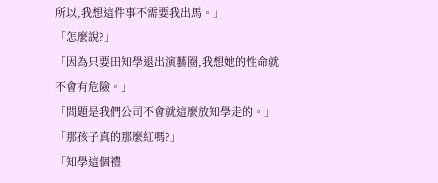所以,我想這件事不需要我出馬。」
「怎麼說?」
「因為只要田知學退出演藝圈,我想她的性命就不會有危險。」
「問題是我們公司不會就這麼放知學走的。」
「那孩子真的那麼紅嗎?」
「知學這個禮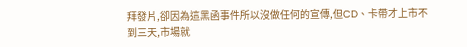拜發片,卻因為這黑函事件所以沒做任何的宣傳,但CD、卡帶才上市不到三天,市場就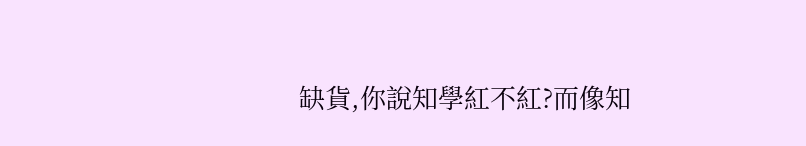缺貨,你說知學紅不紅?而像知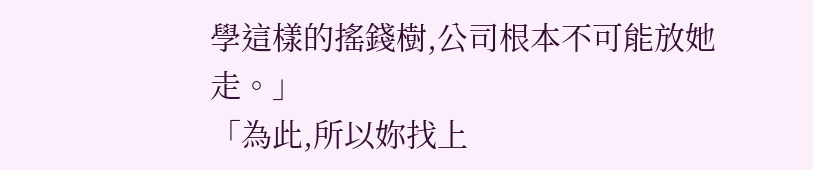學這樣的搖錢樹,公司根本不可能放她走。」
「為此,所以妳找上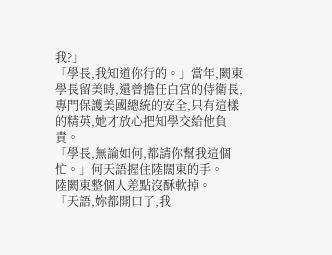我?」
「學長,我知道你行的。」當年,闕東學長留美時,還曾擔任白宮的侍衛長,專門保護美國總統的安全,只有這樣的精英,她才放心把知學交給他負責。
「學長,無論如何,都請你幫我這個忙。」何天語握住陸闊東的手。
陸闕東整個人差點沒酥軟掉。
「天語,妳都開口了,我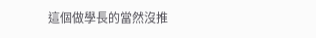這個做學長的當然沒推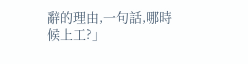辭的理由,一句話,哪時候上工?」